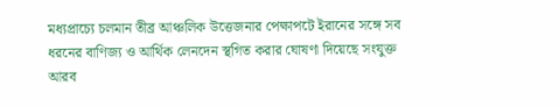মধ্যপ্রাচ্যে চলমান তীব্র আঞ্চলিক উত্তেজনার পেক্ষাপটে ইরানের সঙ্গে সব ধরনের বাণিজ্য ও আর্থিক লেনদেন স্থগিত করার ঘোষণা দিয়েছে সংযুক্ত আরব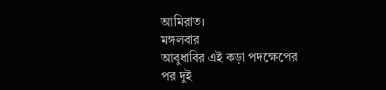আমিরাত।
মঙ্গলবার
আবুধাবির এই কড়া পদক্ষেপের
পর দুই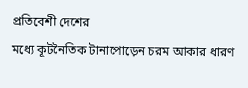প্রতিবেশী দেশের
মধ্যে কূটনৈতিক টানাপোড়েন চরম আকার ধারণ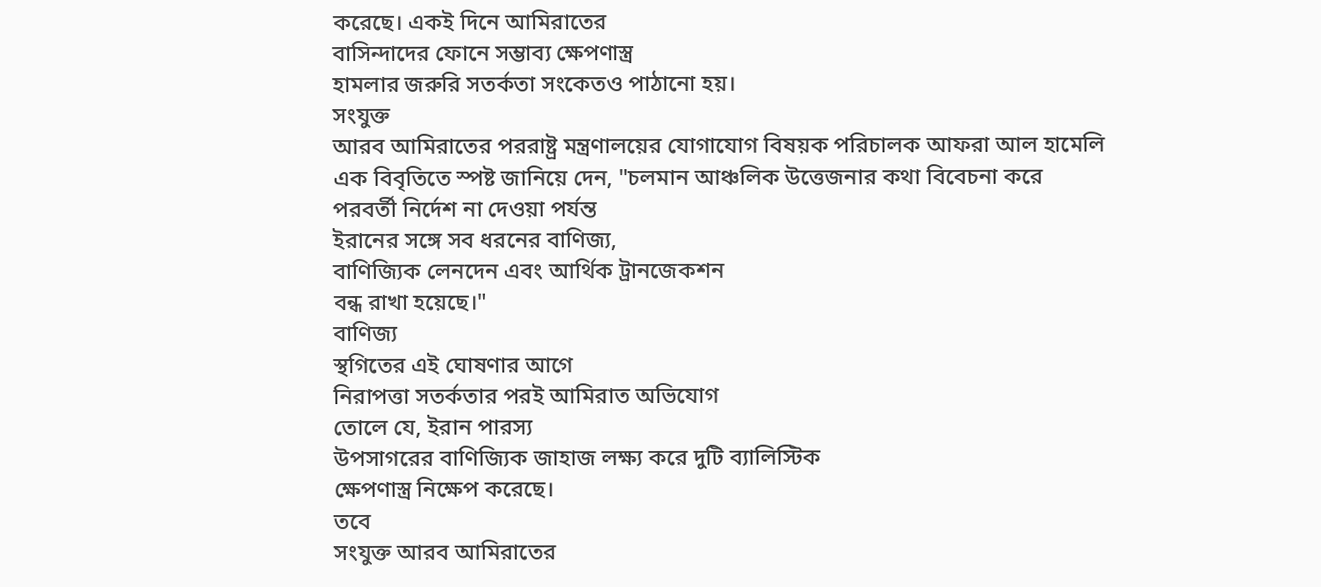করেছে। একই দিনে আমিরাতের
বাসিন্দাদের ফোনে সম্ভাব্য ক্ষেপণাস্ত্র
হামলার জরুরি সতর্কতা সংকেতও পাঠানো হয়।
সংযুক্ত
আরব আমিরাতের পররাষ্ট্র মন্ত্রণালয়ের যোগাযোগ বিষয়ক পরিচালক আফরা আল হামেলি
এক বিবৃতিতে স্পষ্ট জানিয়ে দেন, "চলমান আঞ্চলিক উত্তেজনার কথা বিবেচনা করে
পরবর্তী নির্দেশ না দেওয়া পর্যন্ত
ইরানের সঙ্গে সব ধরনের বাণিজ্য,
বাণিজ্যিক লেনদেন এবং আর্থিক ট্রানজেকশন
বন্ধ রাখা হয়েছে।"
বাণিজ্য
স্থগিতের এই ঘোষণার আগে
নিরাপত্তা সতর্কতার পরই আমিরাত অভিযোগ
তোলে যে, ইরান পারস্য
উপসাগরের বাণিজ্যিক জাহাজ লক্ষ্য করে দুটি ব্যালিস্টিক
ক্ষেপণাস্ত্র নিক্ষেপ করেছে।
তবে
সংযুক্ত আরব আমিরাতের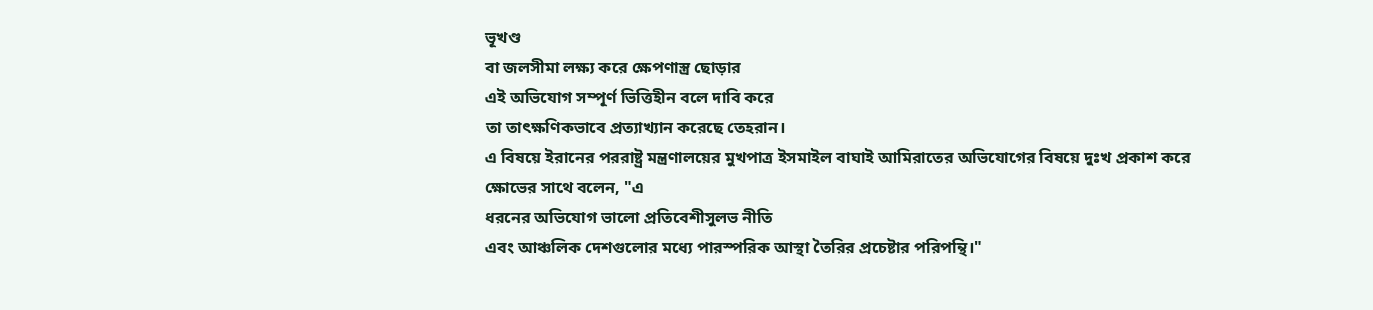ভূখণ্ড
বা জলসীমা লক্ষ্য করে ক্ষেপণাস্ত্র ছোড়ার
এই অভিযোগ সম্পূর্ণ ভিত্তিহীন বলে দাবি করে
তা তাৎক্ষণিকভাবে প্রত্যাখ্যান করেছে তেহরান।
এ বিষয়ে ইরানের পররাষ্ট্র মন্ত্রণালয়ের মুখপাত্র ইসমাইল বাঘাই আমিরাতের অভিযোগের বিষয়ে দুঃখ প্রকাশ করে
ক্ষোভের সাথে বলেন, "এ
ধরনের অভিযোগ ভালো প্রতিবেশীসুলভ নীতি
এবং আঞ্চলিক দেশগুলোর মধ্যে পারস্পরিক আস্থা তৈরির প্রচেষ্টার পরিপন্থি।"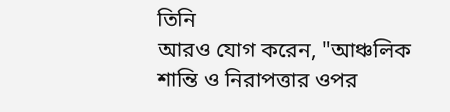তিনি
আরও যোগ করেন, "আঞ্চলিক
শান্তি ও নিরাপত্তার ওপর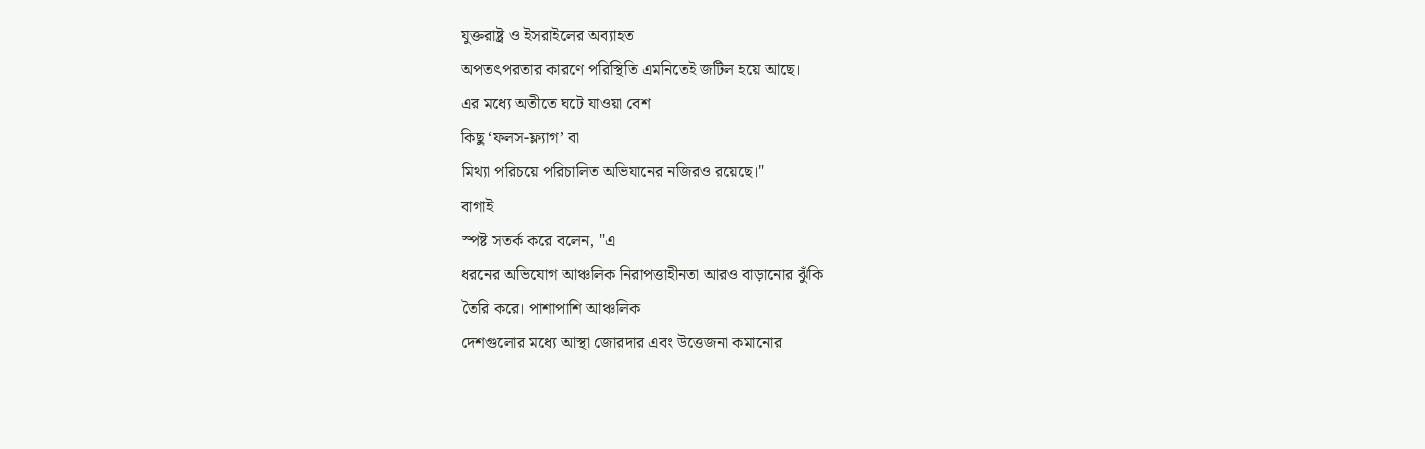যুক্তরাষ্ট্র ও ইসরাইলের অব্যাহত
অপতৎপরতার কারণে পরিস্থিতি এমনিতেই জটিল হয়ে আছে।
এর মধ্যে অতীতে ঘটে যাওয়া বেশ
কিছু ‘ফলস-ফ্ল্যাগ’ বা
মিথ্যা পরিচয়ে পরিচালিত অভিযানের নজিরও রয়েছে।"
বাগাই
স্পষ্ট সতর্ক করে বলেন, "এ
ধরনের অভিযোগ আঞ্চলিক নিরাপত্তাহীনতা আরও বাড়ানোর ঝুঁকি
তৈরি করে। পাশাপাশি আঞ্চলিক
দেশগুলোর মধ্যে আস্থা জোরদার এবং উত্তেজনা কমানোর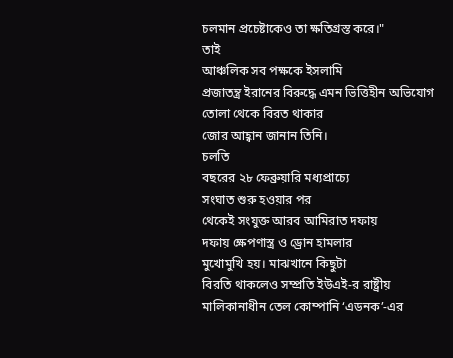চলমান প্রচেষ্টাকেও তা ক্ষতিগ্রস্ত করে।"
তাই
আঞ্চলিক সব পক্ষকে ইসলামি
প্রজাতন্ত্র ইরানের বিরুদ্ধে এমন ভিত্তিহীন অভিযোগ
তোলা থেকে বিরত থাকার
জোর আহ্বান জানান তিনি।
চলতি
বছরের ২৮ ফেব্রুয়ারি মধ্যপ্রাচ্যে
সংঘাত শুরু হওয়ার পর
থেকেই সংযুক্ত আরব আমিরাত দফায়
দফায় ক্ষেপণাস্ত্র ও ড্রোন হামলার
মুখোমুখি হয়। মাঝখানে কিছুটা
বিরতি থাকলেও সম্প্রতি ইউএই-র রাষ্ট্রীয়
মালিকানাধীন তেল কোম্পানি ‘এডনক’-এর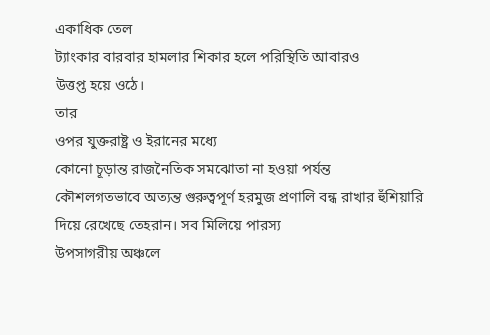একাধিক তেল
ট্যাংকার বারবার হামলার শিকার হলে পরিস্থিতি আবারও
উত্তপ্ত হয়ে ওঠে।
তার
ওপর যুক্তরাষ্ট্র ও ইরানের মধ্যে
কোনো চূড়ান্ত রাজনৈতিক সমঝোতা না হওয়া পর্যন্ত
কৌশলগতভাবে অত্যন্ত গুরুত্বপূর্ণ হরমুজ প্রণালি বন্ধ রাখার হুঁশিয়ারি
দিয়ে রেখেছে তেহরান। সব মিলিয়ে পারস্য
উপসাগরীয় অঞ্চলে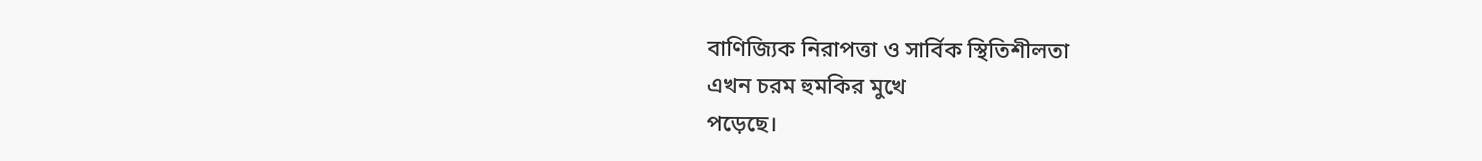বাণিজ্যিক নিরাপত্তা ও সার্বিক স্থিতিশীলতা
এখন চরম হুমকির মুখে
পড়েছে।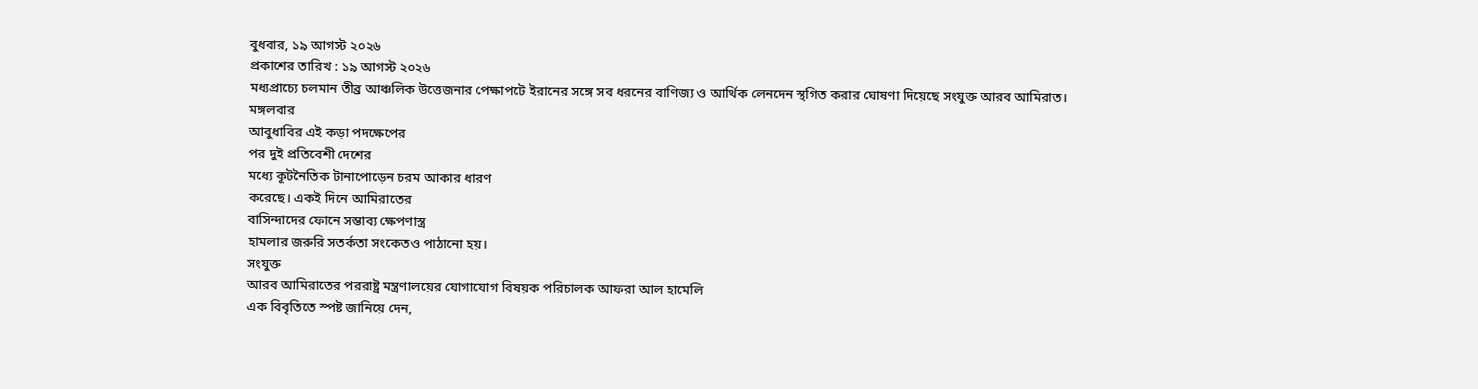বুধবার, ১৯ আগস্ট ২০২৬
প্রকাশের তারিখ : ১৯ আগস্ট ২০২৬
মধ্যপ্রাচ্যে চলমান তীব্র আঞ্চলিক উত্তেজনার পেক্ষাপটে ইরানের সঙ্গে সব ধরনের বাণিজ্য ও আর্থিক লেনদেন স্থগিত করার ঘোষণা দিয়েছে সংযুক্ত আরব আমিরাত।
মঙ্গলবার
আবুধাবির এই কড়া পদক্ষেপের
পর দুই প্রতিবেশী দেশের
মধ্যে কূটনৈতিক টানাপোড়েন চরম আকার ধারণ
করেছে। একই দিনে আমিরাতের
বাসিন্দাদের ফোনে সম্ভাব্য ক্ষেপণাস্ত্র
হামলার জরুরি সতর্কতা সংকেতও পাঠানো হয়।
সংযুক্ত
আরব আমিরাতের পররাষ্ট্র মন্ত্রণালয়ের যোগাযোগ বিষয়ক পরিচালক আফরা আল হামেলি
এক বিবৃতিতে স্পষ্ট জানিয়ে দেন,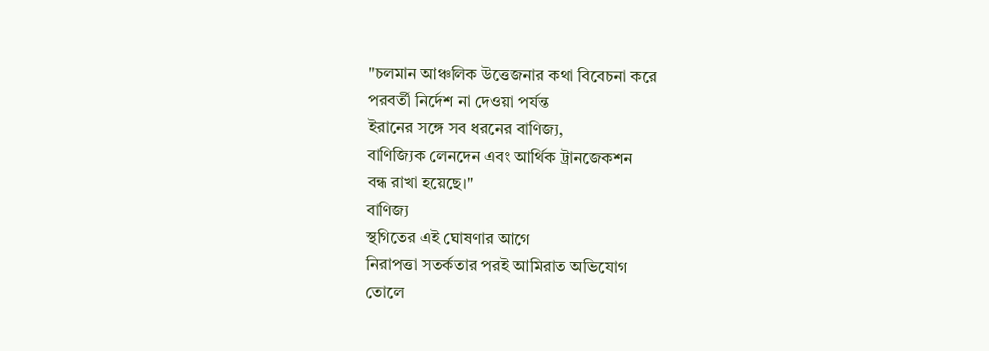"চলমান আঞ্চলিক উত্তেজনার কথা বিবেচনা করে
পরবর্তী নির্দেশ না দেওয়া পর্যন্ত
ইরানের সঙ্গে সব ধরনের বাণিজ্য,
বাণিজ্যিক লেনদেন এবং আর্থিক ট্রানজেকশন
বন্ধ রাখা হয়েছে।"
বাণিজ্য
স্থগিতের এই ঘোষণার আগে
নিরাপত্তা সতর্কতার পরই আমিরাত অভিযোগ
তোলে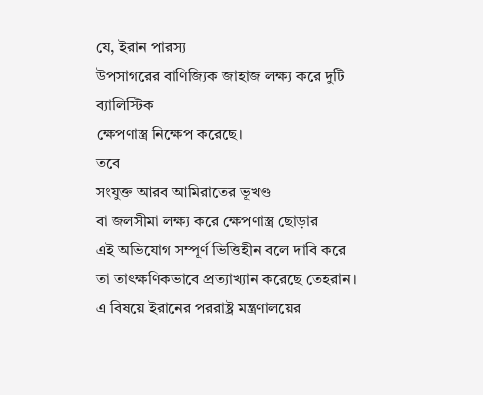যে, ইরান পারস্য
উপসাগরের বাণিজ্যিক জাহাজ লক্ষ্য করে দুটি ব্যালিস্টিক
ক্ষেপণাস্ত্র নিক্ষেপ করেছে।
তবে
সংযুক্ত আরব আমিরাতের ভূখণ্ড
বা জলসীমা লক্ষ্য করে ক্ষেপণাস্ত্র ছোড়ার
এই অভিযোগ সম্পূর্ণ ভিত্তিহীন বলে দাবি করে
তা তাৎক্ষণিকভাবে প্রত্যাখ্যান করেছে তেহরান।
এ বিষয়ে ইরানের পররাষ্ট্র মন্ত্রণালয়ের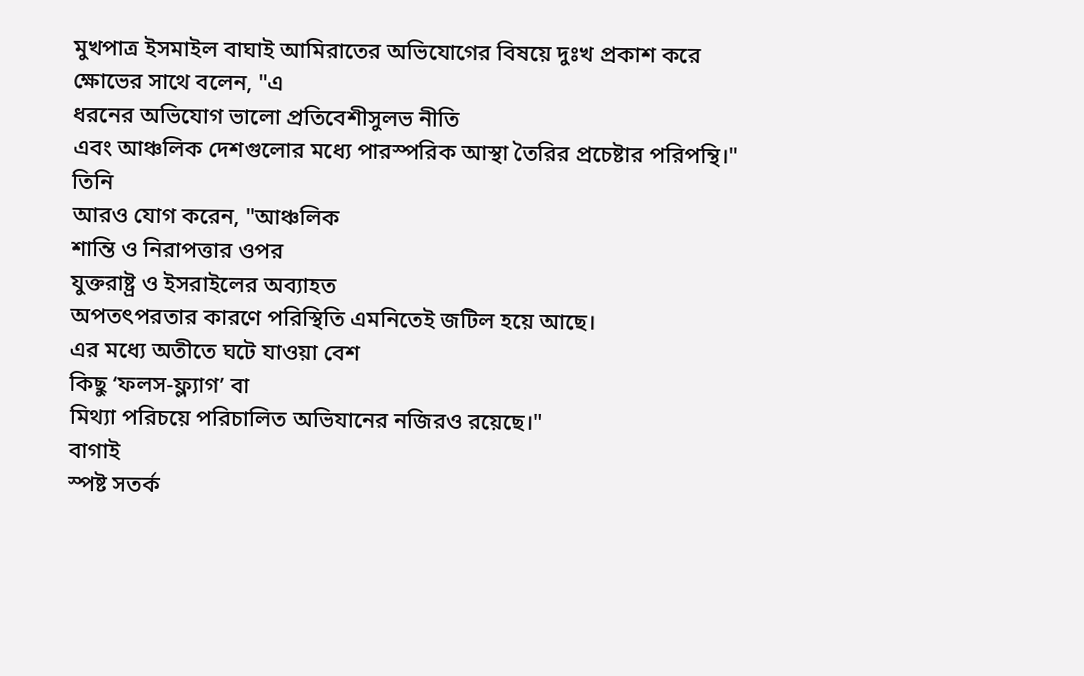মুখপাত্র ইসমাইল বাঘাই আমিরাতের অভিযোগের বিষয়ে দুঃখ প্রকাশ করে
ক্ষোভের সাথে বলেন, "এ
ধরনের অভিযোগ ভালো প্রতিবেশীসুলভ নীতি
এবং আঞ্চলিক দেশগুলোর মধ্যে পারস্পরিক আস্থা তৈরির প্রচেষ্টার পরিপন্থি।"
তিনি
আরও যোগ করেন, "আঞ্চলিক
শান্তি ও নিরাপত্তার ওপর
যুক্তরাষ্ট্র ও ইসরাইলের অব্যাহত
অপতৎপরতার কারণে পরিস্থিতি এমনিতেই জটিল হয়ে আছে।
এর মধ্যে অতীতে ঘটে যাওয়া বেশ
কিছু ‘ফলস-ফ্ল্যাগ’ বা
মিথ্যা পরিচয়ে পরিচালিত অভিযানের নজিরও রয়েছে।"
বাগাই
স্পষ্ট সতর্ক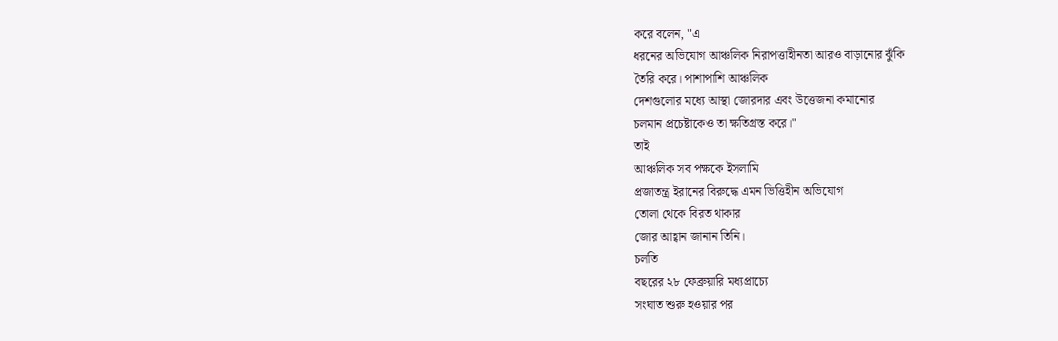করে বলেন, "এ
ধরনের অভিযোগ আঞ্চলিক নিরাপত্তাহীনতা আরও বাড়ানোর ঝুঁকি
তৈরি করে। পাশাপাশি আঞ্চলিক
দেশগুলোর মধ্যে আস্থা জোরদার এবং উত্তেজনা কমানোর
চলমান প্রচেষ্টাকেও তা ক্ষতিগ্রস্ত করে।"
তাই
আঞ্চলিক সব পক্ষকে ইসলামি
প্রজাতন্ত্র ইরানের বিরুদ্ধে এমন ভিত্তিহীন অভিযোগ
তোলা থেকে বিরত থাকার
জোর আহ্বান জানান তিনি।
চলতি
বছরের ২৮ ফেব্রুয়ারি মধ্যপ্রাচ্যে
সংঘাত শুরু হওয়ার পর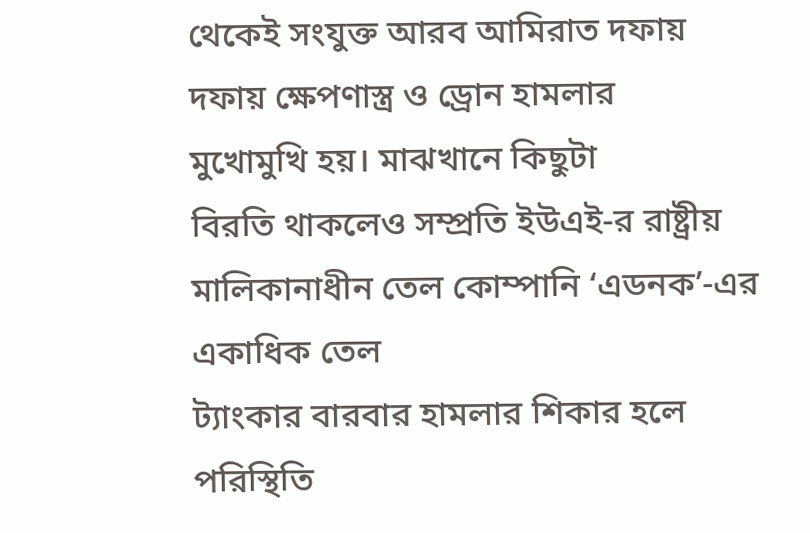থেকেই সংযুক্ত আরব আমিরাত দফায়
দফায় ক্ষেপণাস্ত্র ও ড্রোন হামলার
মুখোমুখি হয়। মাঝখানে কিছুটা
বিরতি থাকলেও সম্প্রতি ইউএই-র রাষ্ট্রীয়
মালিকানাধীন তেল কোম্পানি ‘এডনক’-এর একাধিক তেল
ট্যাংকার বারবার হামলার শিকার হলে পরিস্থিতি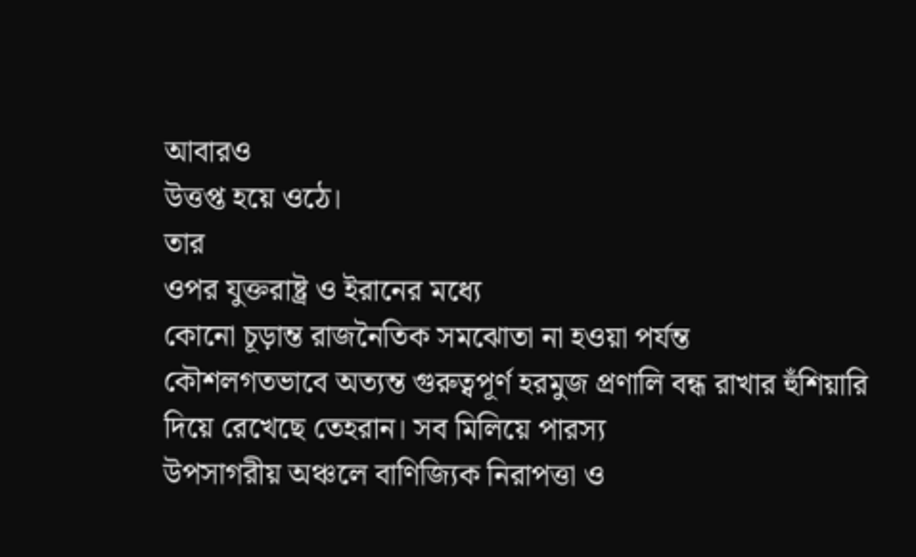আবারও
উত্তপ্ত হয়ে ওঠে।
তার
ওপর যুক্তরাষ্ট্র ও ইরানের মধ্যে
কোনো চূড়ান্ত রাজনৈতিক সমঝোতা না হওয়া পর্যন্ত
কৌশলগতভাবে অত্যন্ত গুরুত্বপূর্ণ হরমুজ প্রণালি বন্ধ রাখার হুঁশিয়ারি
দিয়ে রেখেছে তেহরান। সব মিলিয়ে পারস্য
উপসাগরীয় অঞ্চলে বাণিজ্যিক নিরাপত্তা ও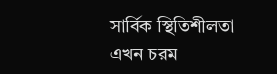সার্বিক স্থিতিশীলতা
এখন চরম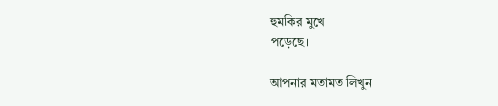হুমকির মুখে
পড়েছে।

আপনার মতামত লিখুন